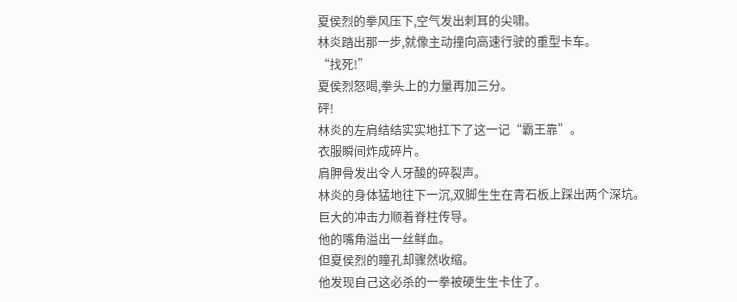夏侯烈的拳风压下,空气发出刺耳的尖啸。
林炎踏出那一步,就像主动撞向高速行驶的重型卡车。
“找死!”
夏侯烈怒喝,拳头上的力量再加三分。
砰!
林炎的左肩结结实实地扛下了这一记“霸王靠”。
衣服瞬间炸成碎片。
肩胛骨发出令人牙酸的碎裂声。
林炎的身体猛地往下一沉,双脚生生在青石板上踩出两个深坑。
巨大的冲击力顺着脊柱传导。
他的嘴角溢出一丝鲜血。
但夏侯烈的瞳孔却骤然收缩。
他发现自己这必杀的一拳被硬生生卡住了。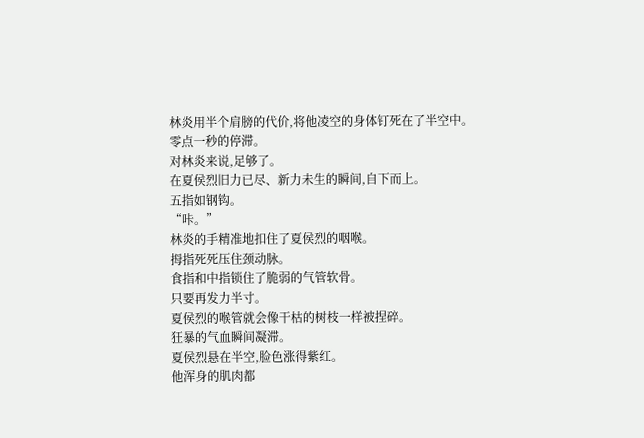林炎用半个肩膀的代价,将他凌空的身体钉死在了半空中。
零点一秒的停滞。
对林炎来说,足够了。
在夏侯烈旧力已尽、新力未生的瞬间,自下而上。
五指如钢钩。
“咔。”
林炎的手精准地扣住了夏侯烈的咽喉。
拇指死死压住颈动脉。
食指和中指锁住了脆弱的气管软骨。
只要再发力半寸。
夏侯烈的喉管就会像干枯的树枝一样被捏碎。
狂暴的气血瞬间凝滞。
夏侯烈悬在半空,脸色涨得紫红。
他浑身的肌肉都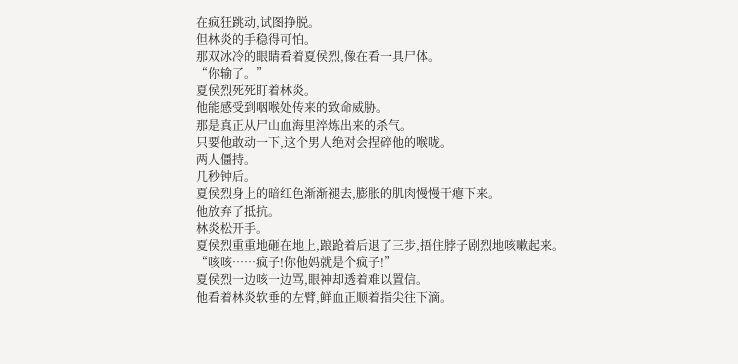在疯狂跳动,试图挣脱。
但林炎的手稳得可怕。
那双冰冷的眼睛看着夏侯烈,像在看一具尸体。
“你输了。”
夏侯烈死死盯着林炎。
他能感受到咽喉处传来的致命威胁。
那是真正从尸山血海里淬炼出来的杀气。
只要他敢动一下,这个男人绝对会捏碎他的喉咙。
两人僵持。
几秒钟后。
夏侯烈身上的暗红色渐渐褪去,膨胀的肌肉慢慢干瘪下来。
他放弃了抵抗。
林炎松开手。
夏侯烈重重地砸在地上,踉跄着后退了三步,捂住脖子剧烈地咳嗽起来。
“咳咳……疯子!你他妈就是个疯子!”
夏侯烈一边咳一边骂,眼神却透着难以置信。
他看着林炎软垂的左臂,鲜血正顺着指尖往下滴。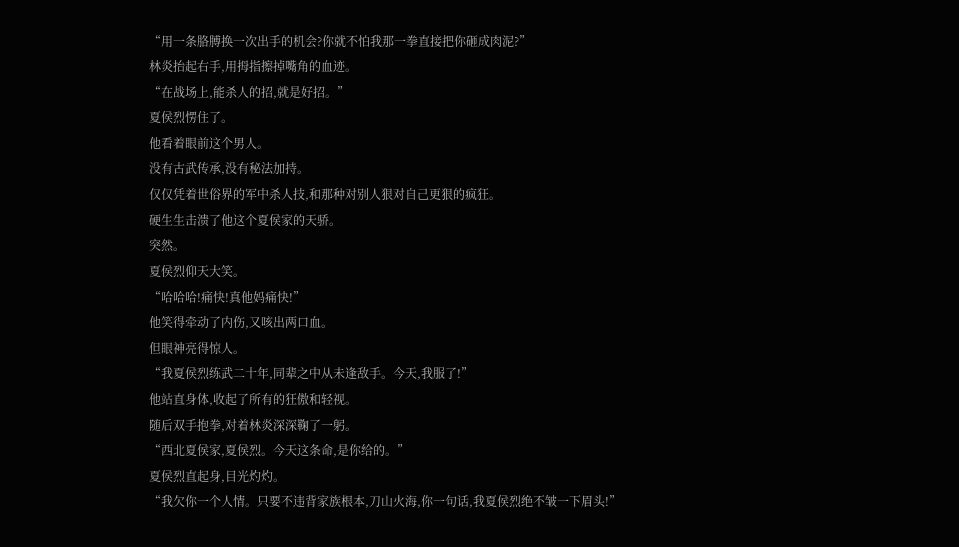“用一条胳膊换一次出手的机会?你就不怕我那一拳直接把你砸成肉泥?”
林炎抬起右手,用拇指擦掉嘴角的血迹。
“在战场上,能杀人的招,就是好招。”
夏侯烈愣住了。
他看着眼前这个男人。
没有古武传承,没有秘法加持。
仅仅凭着世俗界的军中杀人技,和那种对别人狠对自己更狠的疯狂。
硬生生击溃了他这个夏侯家的天骄。
突然。
夏侯烈仰天大笑。
“哈哈哈!痛快!真他妈痛快!”
他笑得牵动了内伤,又咳出两口血。
但眼神亮得惊人。
“我夏侯烈练武二十年,同辈之中从未逢敌手。今天,我服了!”
他站直身体,收起了所有的狂傲和轻视。
随后双手抱拳,对着林炎深深鞠了一躬。
“西北夏侯家,夏侯烈。今天这条命,是你给的。”
夏侯烈直起身,目光灼灼。
“我欠你一个人情。只要不违背家族根本,刀山火海,你一句话,我夏侯烈绝不皱一下眉头!”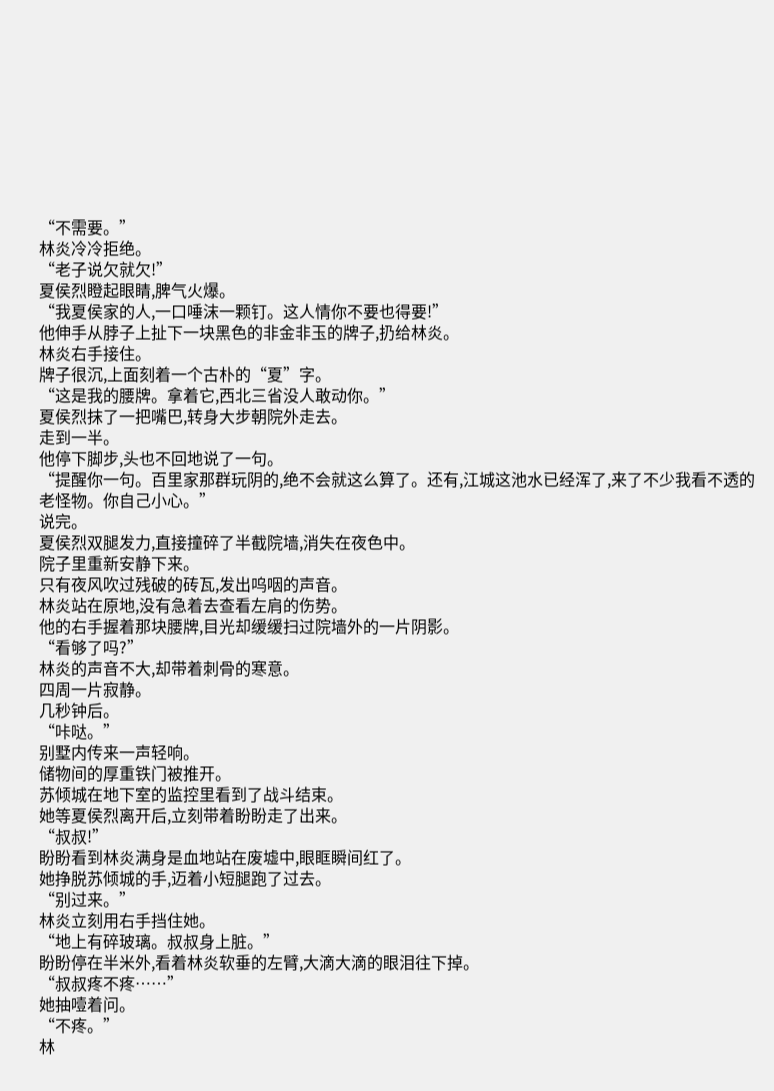“不需要。”
林炎冷冷拒绝。
“老子说欠就欠!”
夏侯烈瞪起眼睛,脾气火爆。
“我夏侯家的人,一口唾沫一颗钉。这人情你不要也得要!”
他伸手从脖子上扯下一块黑色的非金非玉的牌子,扔给林炎。
林炎右手接住。
牌子很沉,上面刻着一个古朴的“夏”字。
“这是我的腰牌。拿着它,西北三省没人敢动你。”
夏侯烈抹了一把嘴巴,转身大步朝院外走去。
走到一半。
他停下脚步,头也不回地说了一句。
“提醒你一句。百里家那群玩阴的,绝不会就这么算了。还有,江城这池水已经浑了,来了不少我看不透的老怪物。你自己小心。”
说完。
夏侯烈双腿发力,直接撞碎了半截院墙,消失在夜色中。
院子里重新安静下来。
只有夜风吹过残破的砖瓦,发出呜咽的声音。
林炎站在原地,没有急着去查看左肩的伤势。
他的右手握着那块腰牌,目光却缓缓扫过院墙外的一片阴影。
“看够了吗?”
林炎的声音不大,却带着刺骨的寒意。
四周一片寂静。
几秒钟后。
“咔哒。”
别墅内传来一声轻响。
储物间的厚重铁门被推开。
苏倾城在地下室的监控里看到了战斗结束。
她等夏侯烈离开后,立刻带着盼盼走了出来。
“叔叔!”
盼盼看到林炎满身是血地站在废墟中,眼眶瞬间红了。
她挣脱苏倾城的手,迈着小短腿跑了过去。
“别过来。”
林炎立刻用右手挡住她。
“地上有碎玻璃。叔叔身上脏。”
盼盼停在半米外,看着林炎软垂的左臂,大滴大滴的眼泪往下掉。
“叔叔疼不疼……”
她抽噎着问。
“不疼。”
林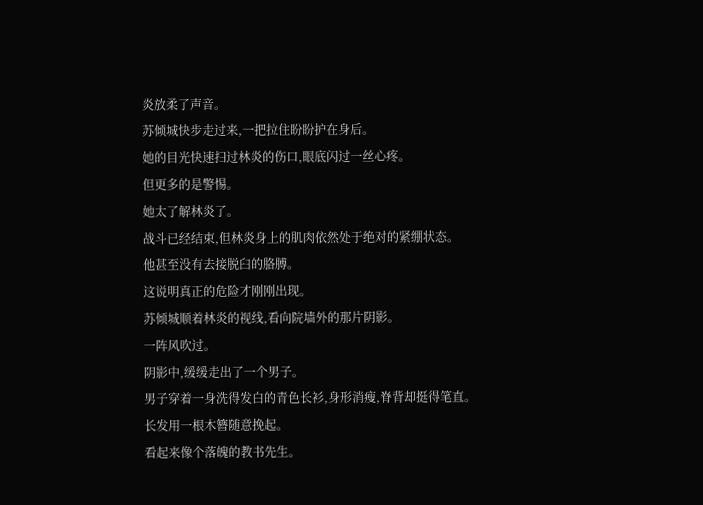炎放柔了声音。
苏倾城快步走过来,一把拉住盼盼护在身后。
她的目光快速扫过林炎的伤口,眼底闪过一丝心疼。
但更多的是警惕。
她太了解林炎了。
战斗已经结束,但林炎身上的肌肉依然处于绝对的紧绷状态。
他甚至没有去接脱臼的胳膊。
这说明真正的危险才刚刚出现。
苏倾城顺着林炎的视线,看向院墙外的那片阴影。
一阵风吹过。
阴影中,缓缓走出了一个男子。
男子穿着一身洗得发白的青色长衫,身形消瘦,脊背却挺得笔直。
长发用一根木簪随意挽起。
看起来像个落魄的教书先生。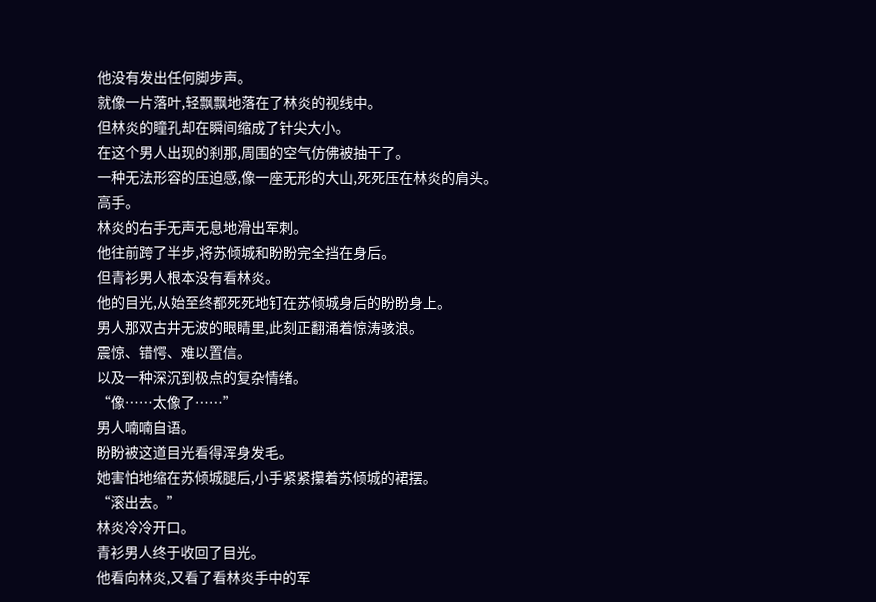他没有发出任何脚步声。
就像一片落叶,轻飘飘地落在了林炎的视线中。
但林炎的瞳孔却在瞬间缩成了针尖大小。
在这个男人出现的刹那,周围的空气仿佛被抽干了。
一种无法形容的压迫感,像一座无形的大山,死死压在林炎的肩头。
高手。
林炎的右手无声无息地滑出军刺。
他往前跨了半步,将苏倾城和盼盼完全挡在身后。
但青衫男人根本没有看林炎。
他的目光,从始至终都死死地钉在苏倾城身后的盼盼身上。
男人那双古井无波的眼睛里,此刻正翻涌着惊涛骇浪。
震惊、错愕、难以置信。
以及一种深沉到极点的复杂情绪。
“像……太像了……”
男人喃喃自语。
盼盼被这道目光看得浑身发毛。
她害怕地缩在苏倾城腿后,小手紧紧攥着苏倾城的裙摆。
“滚出去。”
林炎冷冷开口。
青衫男人终于收回了目光。
他看向林炎,又看了看林炎手中的军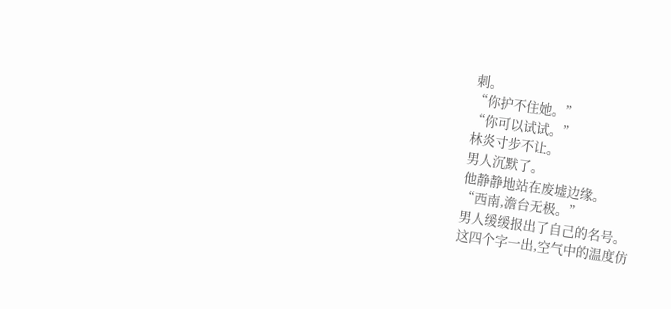刺。
“你护不住她。”
“你可以试试。”
林炎寸步不让。
男人沉默了。
他静静地站在废墟边缘。
“西南,澹台无极。”
男人缓缓报出了自己的名号。
这四个字一出,空气中的温度仿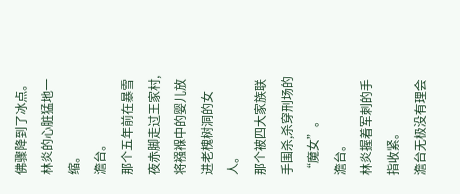佛骤降到了冰点。
林炎的心脏猛地一缩。
澹台。
那个五年前在暴雪夜赤脚走过王家村,将襁褓中的婴儿放进老槐树洞的女人。
那个被四大家族联手围杀,杀穿刑场的“魔女”。
澹台。
林炎握着军刺的手指收紧。
澹台无极没有理会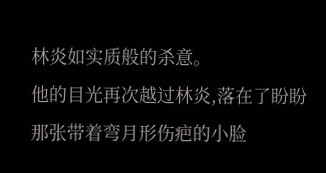林炎如实质般的杀意。
他的目光再次越过林炎,落在了盼盼那张带着弯月形伤疤的小脸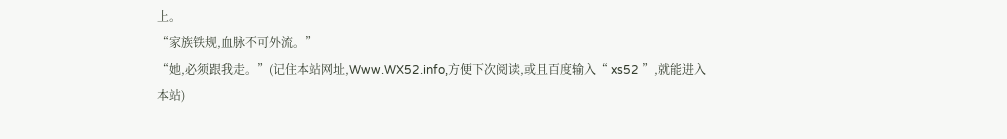上。
“家族铁规,血脉不可外流。”
“她,必须跟我走。”(记住本站网址,Www.WX52.info,方便下次阅读,或且百度输入“ xs52 ”,就能进入本站)